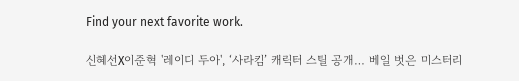Find your next favorite work.

신혜선X이준혁 '레이디 두아', ‘사라킴’ 캐릭터 스틸 공개… 베일 벗은 미스터리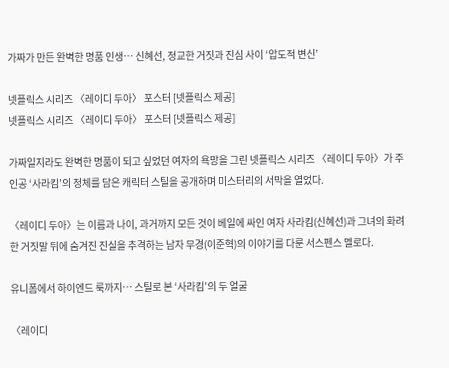가짜가 만든 완벽한 명품 인생… 신혜선, 정교한 거짓과 진심 사이 ‘압도적 변신’

넷플릭스 시리즈 〈레이디 두아〉 포스터 [넷플릭스 제공]
넷플릭스 시리즈 〈레이디 두아〉 포스터 [넷플릭스 제공]

가짜일지라도 완벽한 명품이 되고 싶었던 여자의 욕망을 그린 넷플릭스 시리즈 〈레이디 두아〉가 주인공 ‘사라킴’의 정체를 담은 캐릭터 스틸을 공개하며 미스터리의 서막을 열었다.

〈레이디 두아〉는 이름과 나이, 과거까지 모든 것이 베일에 싸인 여자 사라킴(신혜선)과 그녀의 화려한 거짓말 뒤에 숨겨진 진실을 추격하는 남자 무경(이준혁)의 이야기를 다룬 서스펜스 멜로다.

유니폼에서 하이엔드 룩까지… 스틸로 본 ‘사라킴’의 두 얼굴

〈레이디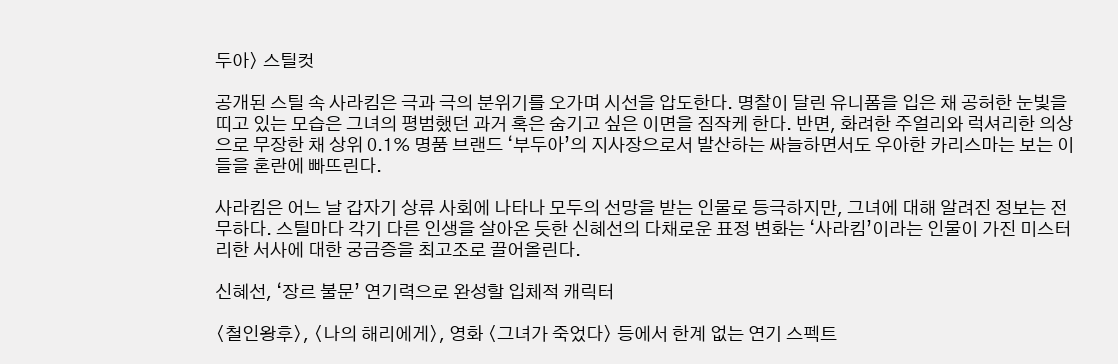두아〉 스틸컷

공개된 스틸 속 사라킴은 극과 극의 분위기를 오가며 시선을 압도한다. 명찰이 달린 유니폼을 입은 채 공허한 눈빛을 띠고 있는 모습은 그녀의 평범했던 과거 혹은 숨기고 싶은 이면을 짐작케 한다. 반면, 화려한 주얼리와 럭셔리한 의상으로 무장한 채 상위 0.1% 명품 브랜드 ‘부두아’의 지사장으로서 발산하는 싸늘하면서도 우아한 카리스마는 보는 이들을 혼란에 빠뜨린다.

사라킴은 어느 날 갑자기 상류 사회에 나타나 모두의 선망을 받는 인물로 등극하지만, 그녀에 대해 알려진 정보는 전무하다. 스틸마다 각기 다른 인생을 살아온 듯한 신혜선의 다채로운 표정 변화는 ‘사라킴’이라는 인물이 가진 미스터리한 서사에 대한 궁금증을 최고조로 끌어올린다.

신혜선, ‘장르 불문’ 연기력으로 완성할 입체적 캐릭터

〈철인왕후〉, 〈나의 해리에게〉, 영화 〈그녀가 죽었다〉 등에서 한계 없는 연기 스펙트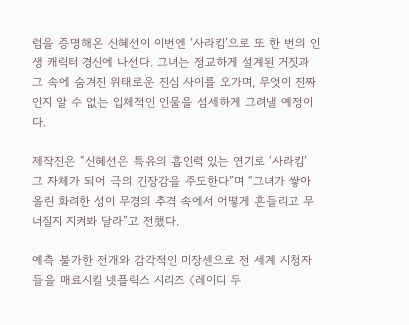럼을 증명해온 신혜선이 이번엔 ‘사라킴’으로 또 한 번의 인생 캐릭터 경신에 나선다. 그녀는 정교하게 설계된 거짓과 그 속에 숨겨진 위태로운 진심 사이를 오가며, 무엇이 진짜인지 알 수 없는 입체적인 인물을 섬세하게 그려낼 예정이다.

제작진은 “신혜선은 특유의 흡인력 있는 연기로 ‘사라킴’ 그 자체가 되어 극의 긴장감을 주도한다”며 “그녀가 쌓아 올린 화려한 성이 무경의 추격 속에서 어떻게 흔들리고 무너질지 지켜봐 달라”고 전했다.

예측 불가한 전개와 감각적인 미장센으로 전 세계 시청자들을 매료시킬 넷플릭스 시리즈 〈레이디 두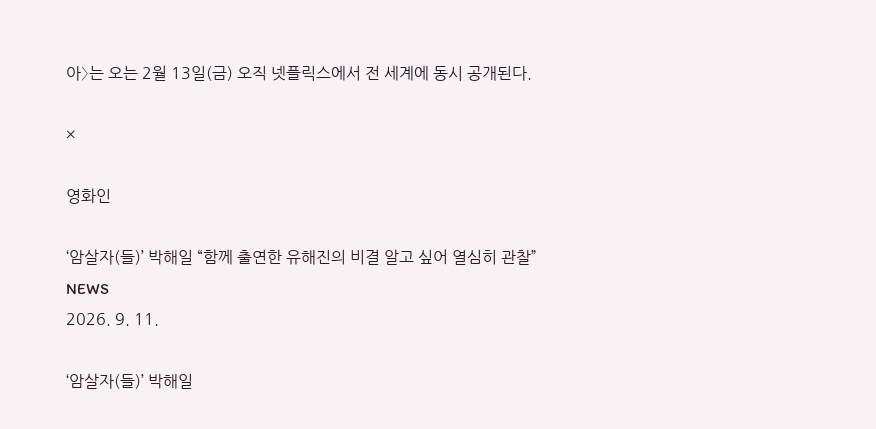아〉는 오는 2월 13일(금) 오직 넷플릭스에서 전 세계에 동시 공개된다.

×

영화인

‘암살자(들)’ 박해일 “함께 출연한 유해진의 비결 알고 싶어 열심히 관찰”
NEWS
2026. 9. 11.

‘암살자(들)’ 박해일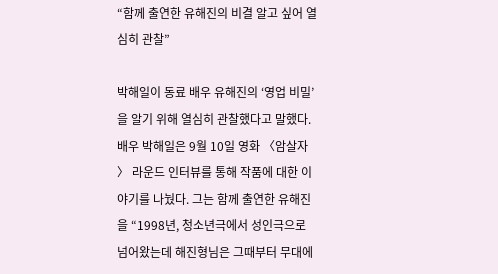“함께 출연한 유해진의 비결 알고 싶어 열심히 관찰”

박해일이 동료 배우 유해진의 ‘영업 비밀’을 알기 위해 열심히 관찰했다고 말했다. 배우 박해일은 9월 10일 영화 〈암살자 〉 라운드 인터뷰를 통해 작품에 대한 이야기를 나눴다. 그는 함께 출연한 유해진을 “1998년, 청소년극에서 성인극으로 넘어왔는데 해진형님은 그때부터 무대에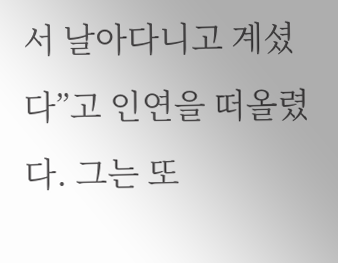서 날아다니고 계셨다”고 인연을 떠올렸다. 그는 또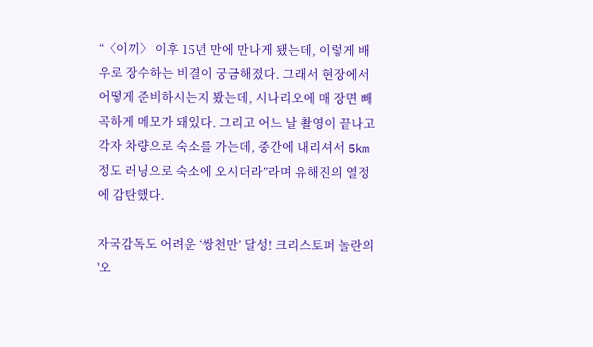“〈이끼〉 이후 15년 만에 만나게 됐는데, 이렇게 배우로 장수하는 비결이 궁금해졌다. 그래서 현장에서 어떻게 준비하시는지 봤는데, 시나리오에 매 장면 빼곡하게 메모가 돼있다. 그리고 어느 날 촬영이 끝나고 각자 차량으로 숙소를 가는데, 중간에 내리셔서 5km 정도 러닝으로 숙소에 오시더라”라며 유해진의 열정에 감탄했다.

자국감독도 어려운 ‘쌍천만’ 달성! 크리스토퍼 놀란의 '오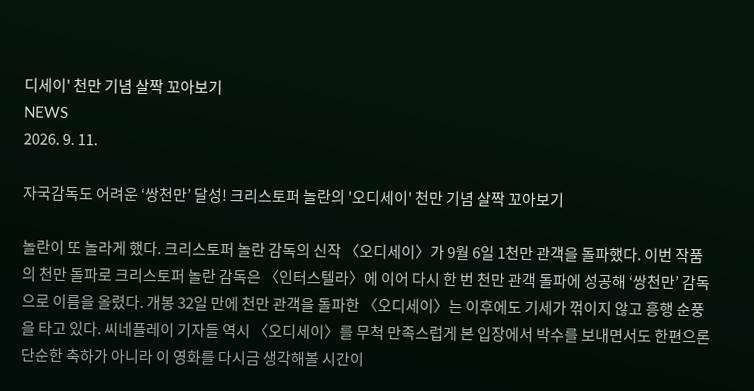디세이' 천만 기념 살짝 꼬아보기
NEWS
2026. 9. 11.

자국감독도 어려운 ‘쌍천만’ 달성! 크리스토퍼 놀란의 '오디세이' 천만 기념 살짝 꼬아보기

놀란이 또 놀라게 했다. 크리스토퍼 놀란 감독의 신작 〈오디세이〉가 9월 6일 1천만 관객을 돌파했다. 이번 작품의 천만 돌파로 크리스토퍼 놀란 감독은 〈인터스텔라〉에 이어 다시 한 번 천만 관객 돌파에 성공해 ‘쌍천만’ 감독으로 이름을 올렸다. 개봉 32일 만에 천만 관객을 돌파한 〈오디세이〉는 이후에도 기세가 꺾이지 않고 흥행 순풍을 타고 있다. 씨네플레이 기자들 역시 〈오디세이〉를 무척 만족스럽게 본 입장에서 박수를 보내면서도 한편으론 단순한 축하가 아니라 이 영화를 다시금 생각해볼 시간이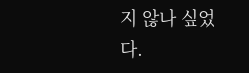지 않나 싶었다.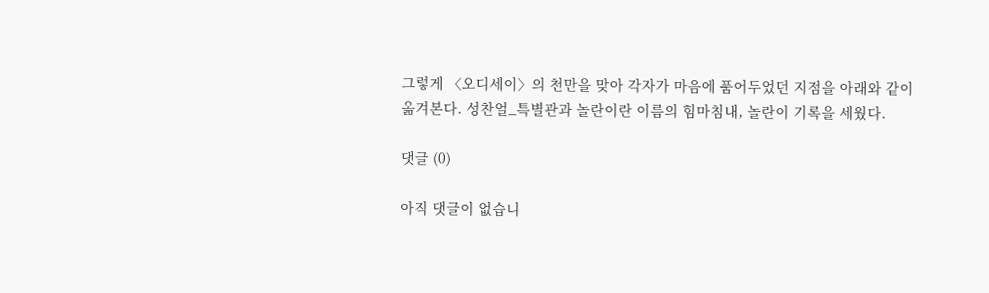그렇게 〈오디세이〉의 천만을 맞아 각자가 마음에 품어두었던 지점을 아래와 같이 옮겨본다. 성찬얼_특별관과 놀란이란 이름의 힘마침내, 놀란이 기록을 세웠다.

댓글 (0)

아직 댓글이 없습니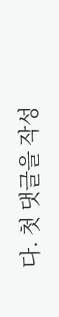다. 첫 댓글을 작성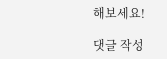해보세요!

댓글 작성